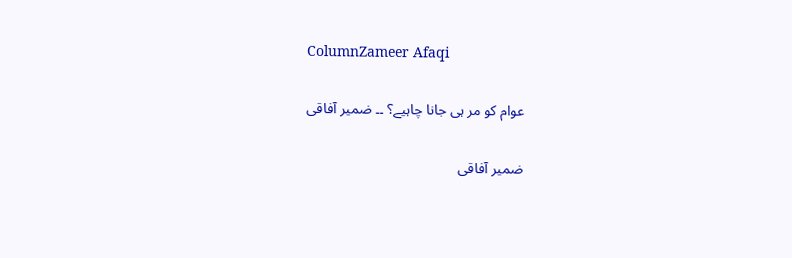ColumnZameer Afaqi

عوام کو مر ہی جانا چاہیے؟ ۔۔ ضمیر آفاقی

ضمیر آفاقی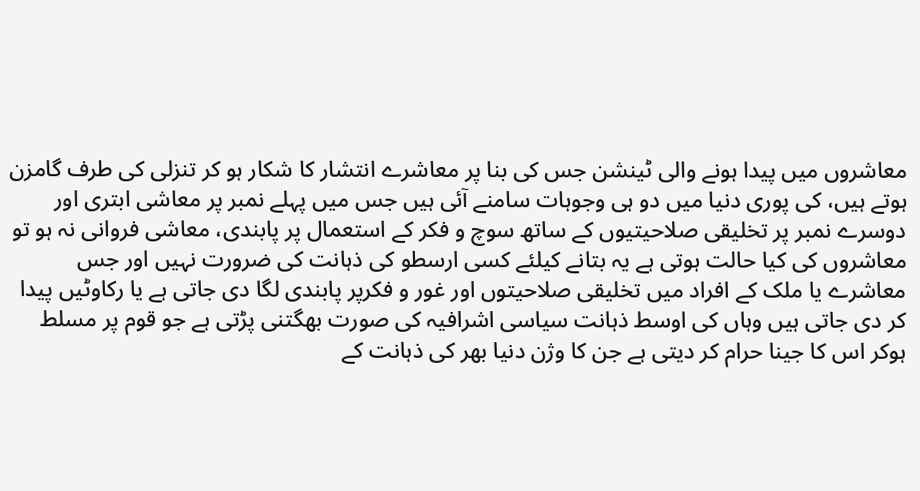معاشروں میں پیدا ہونے والی ٹینشن جس کی بنا پر معاشرے انتشار کا شکار ہو کر تنزلی کی طرف گامزن ہوتے ہیں، کی پوری دنیا میں دو ہی وجوہات سامنے آئی ہیں جس میں پہلے نمبر پر معاشی ابتری اور دوسرے نمبر پر تخلیقی صلاحیتیوں کے ساتھ سوچ و فکر کے استعمال پر پابندی، معاشی فروانی نہ ہو تو معاشروں کی کیا حالت ہوتی ہے یہ بتانے کیلئے کسی ارسطو کی ذہانت کی ضرورت نہیں اور جس معاشرے یا ملک کے افراد میں تخلیقی صلاحیتوں اور غور و فکرپر پابندی لگا دی جاتی ہے یا رکاوٹیں پیدا کر دی جاتی ہیں وہاں کی اوسط ذہانت سیاسی اشرافیہ کی صورت بھگتنی پڑتی ہے جو قوم پر مسلط ہوکر اس کا جینا حرام کر دیتی ہے جن کا وژن دنیا بھر کی ذہانت کے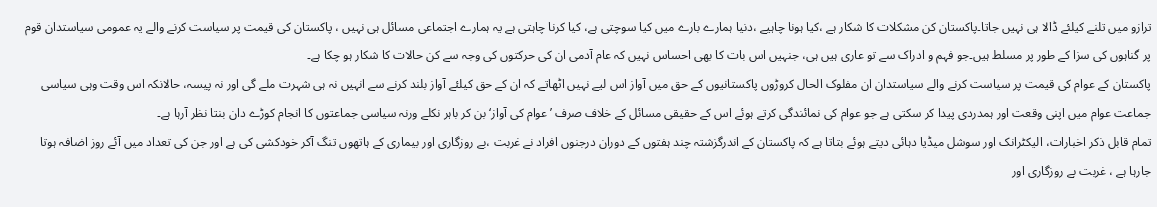ترازو میں تلنے کیلئے ڈالا ہی نہیں جاتا۔پاکستان کن مشکلات کا شکار ہے ،کیا ہونا چاہیے ،دنیا ہمارے بارے میں کیا سوچتی ہے، کیا کرنا چاہتی ہے یہ ہمارے اجتماعی مسائل ہی نہیں ، پاکستان کی قیمت پر سیاست کرنے والے یہ عمومی سیاستدان قوم پر گناہوں کی سزا کے طور پر مسلط ہیں۔جو فہم و ادراک سے تو عاری ہیں ہی، جنہیں اس بات کا بھی احساس نہیں کہ عام آدمی ان کی حرکتوں کی وجہ سے کن حالات کا شکار ہو چکا ہے۔
پاکستان کے عوام کی قیمت پر سیاست کرنے والے سیاستدان ان مفلوک الحال کروڑوں پاکستانیوں کے حق میں آواز اس لیے نہیں اٹھاتے کہ ان کے حق کیلئے آواز بلند کرنے سے انہیں نہ ہی شہرت ملے گی اور نہ پیسہ، حالانکہ اس وقت وہی سیاسی جماعت عوام میں اپنی وقعت اور ہمدردی پیدا کر سکتی ہے جو عوام کی نمائندگی کرتے ہوئے اس کے حقیقی مسائل کے خلاف صرف ’عوام کی آواز‘ بن کر باہر نکلے ورنہ سیاسی جماعتوں کا انجام کوڑے دان بنتا نظر آرہا ہے۔
تمام قابل ذکر اخبارات، الیکٹرانک اور سوشل میڈیا دہائی دیتے ہوئے بتاتا ہے کہ پاکستان کے اندرگزشتہ چند ہفتوں کے دوران درجنوں افراد نے غربت ،بے روزگاری اور بیماری کے ہاتھوں تنگ آکر خودکشی کی ہے اور جن کی تعداد میں آئے روز اضافہ ہوتا جارہا ہے ، غربت بے روزگاری اور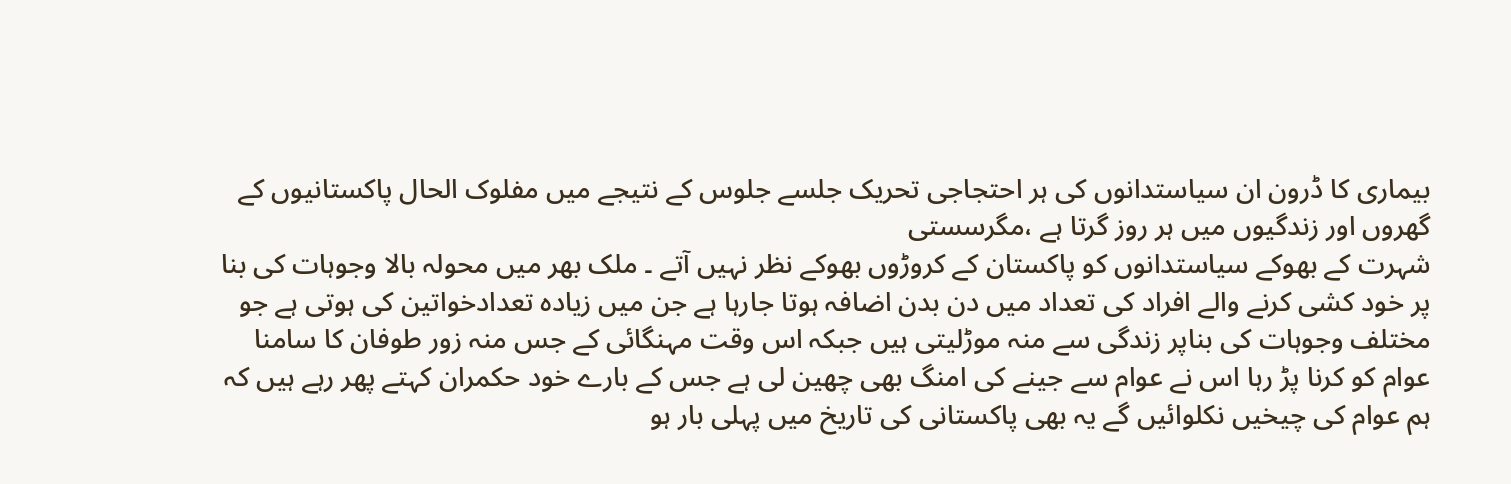بیماری کا ڈرون ان سیاستدانوں کی ہر احتجاجی تحریک جلسے جلوس کے نتیجے میں مفلوک الحال پاکستانیوں کے گھروں اور زندگیوں میں ہر روز گرتا ہے ،مگرسستی
شہرت کے بھوکے سیاستدانوں کو پاکستان کے کروڑوں بھوکے نظر نہیں آتے ۔ ملک بھر میں محولہ بالا وجوہات کی بنا پر خود کشی کرنے والے افراد کی تعداد میں دن بدن اضافہ ہوتا جارہا ہے جن میں زیادہ تعدادخواتین کی ہوتی ہے جو مختلف وجوہات کی بناپر زندگی سے منہ موڑلیتی ہیں جبکہ اس وقت مہنگائی کے جس منہ زور طوفان کا سامنا عوام کو کرنا پڑ رہا اس نے عوام سے جینے کی امنگ بھی چھین لی ہے جس کے بارے خود حکمران کہتے پھر رہے ہیں کہ ہم عوام کی چیخیں نکلوائیں گے یہ بھی پاکستانی کی تاریخ میں پہلی بار ہو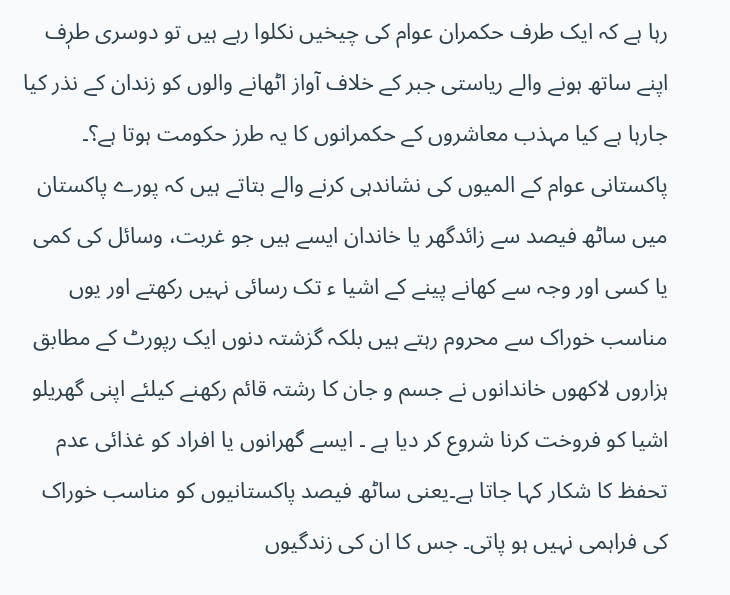رہا ہے کہ ایک طرف حکمران عوام کی چیخیں نکلوا رہے ہیں تو دوسری طرٖف اپنے ساتھ ہونے والے ریاستی جبر کے خلاف آواز اٹھانے والوں کو زندان کے نذر کیا جارہا ہے کیا مہذب معاشروں کے حکمرانوں کا یہ طرز حکومت ہوتا ہے؟۔
پاکستانی عوام کے المیوں کی نشاندہی کرنے والے بتاتے ہیں کہ پورے پاکستان میں ساٹھ فیصد سے زائدگھر یا خاندان ایسے ہیں جو غربت، وسائل کی کمی یا کسی اور وجہ سے کھانے پینے کے اشیا ء تک رسائی نہیں رکھتے اور یوں مناسب خوراک سے محروم رہتے ہیں بلکہ گزشتہ دنوں ایک رپورٹ کے مطابق ہزاروں لاکھوں خاندانوں نے جسم و جان کا رشتہ قائم رکھنے کیلئے اپنی گھریلو اشیا کو فروخت کرنا شروع کر دیا ہے ۔ ایسے گھرانوں یا افراد کو غذائی عدم تحفظ کا شکار کہا جاتا ہے۔یعنی ساٹھ فیصد پاکستانیوں کو مناسب خوراک کی فراہمی نہیں ہو پاتی۔ جس کا ان کی زندگیوں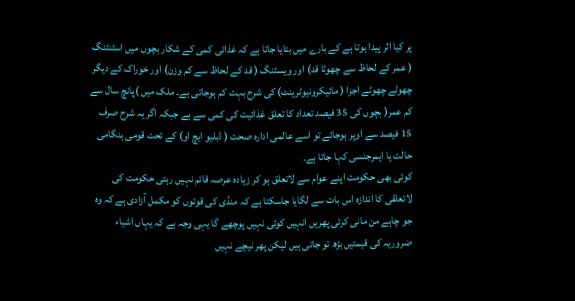پر کیا اثر پیدا ہوتا ہے کے بارے میں بتایا جاتا ہے کہ غذائی کمی کے شکار بچوں میں اسٹنٹنگ ( عمر کے لحاظ سے چھوٹا قد) اور ویسٹنگ ( قد کے لحاظ سے کم وزن) اور خوراک کے دیگر چھوٹے چھوٹے اجزا ( مائیکرونیوٹرینٹ) کی شرح بہت کم ہوجاتی ہے۔ ملک میں )پانچ سال سے کم عمر( بچوں کی 35 فیصد تعداد کا تعلق غذائیت کی کمی سے ہے جبکہ اگر یہ شرح صرف 15 فیصد سے اوپر ہوجائے تو اسے عالمی ادارہ صحت ( ڈبلیو ایچ او) کے تحت قومی ہنگامی حالت یا ایمرجنسی کہا جاتا ہے۔
کوئی بھی حکومت اپنے عوام سے لاتعلق ہو کر زیادہ عرصہ قائم نہیں رہتی حکومت کی لاتعلقی کا اندازہ اس بات سے لگایا جاسکتا ہے کہ منڈی کی قوتوں کو مکمل آزادی ہے کہ وہ جو چاہے من مانی کرتی پھریں انہیں کوئی نہیں پوچھے گا یہی وجہ ہے کہ یہاں اشیاء ضروریہ کی قیمتیں بڑھ تو جاتی ہیں لیکن پھر نیچے نہیں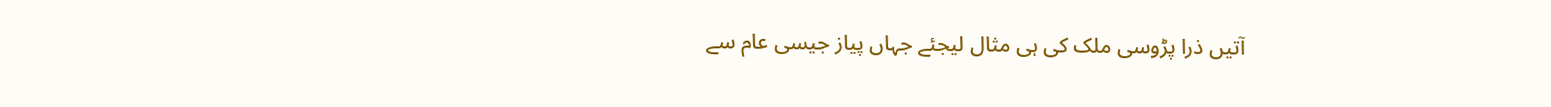آتیں ذرا پڑوسی ملک کی ہی مثال لیجئے جہاں پیاز جیسی عام سے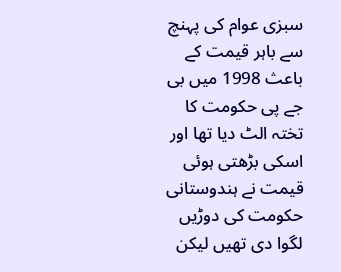سبزی عوام کی پہنچ سے باہر قیمت کے باعث 1998 میں بی جے پی حکومت کا تختہ الٹ دیا تھا اور اسکی بڑھتی ہوئی قیمت نے ہندوستانی حکومت کی دوڑیں لگوا دی تھیں لیکن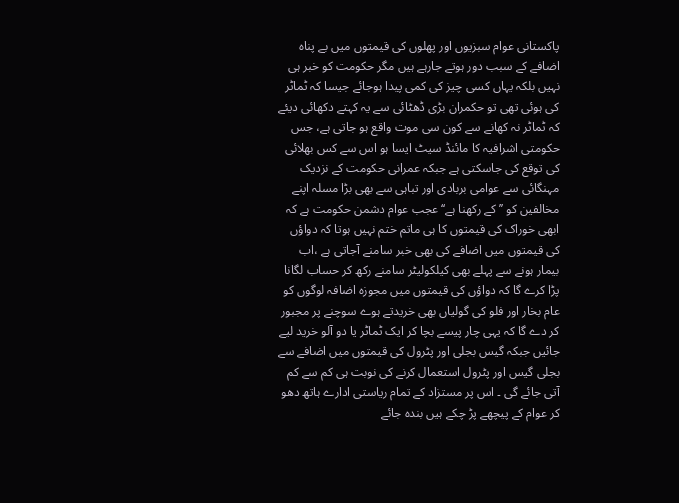پاکستانی عوام سبزیوں اور پھلوں کی قیمتوں میں بے پناہ اضافے کے سبب دور ہوتے جارہے ہیں مگر حکومت کو خبر ہی نہیں بلکہ یہاں کسی چیز کی کمی پیدا ہوجائے جیسا کہ ٹماٹر کی ہوئی تھی تو حکمران بڑی ڈھٹائی سے یہ کہتے دکھائی دیئے کہ ٹماٹر نہ کھانے سے کون سی موت واقع ہو جاتی ہے، جس حکومتی اشرافیہ کا مائنڈ سیٹ ایسا ہو اس سے کس بھلائی کی توقع کی جاسکتی ہے جبکہ عمرانی حکومت کے نزدیک مہنگائی سے عوامی بربادی اور تباہی سے بھی بڑا مسلہ اپنے مخالفین کو ’’ کے رکھنا ہے‘‘ عجب عوام دشمن حکومت ہے کہ ابھی خوراک کی قیمتوں کا ہی ماتم ختم نہیں ہوتا کہ دواؤں کی قیمتوں میں اضافے کی بھی خبر سامنے آجاتی ہے ،اب بیمار ہونے سے پہلے بھی کیلکولیٹر سامنے رکھ کر حساب لگانا پڑا کرے گا کہ دواؤں کی قیمتوں میں مجوزہ اضافہ لوگوں کو عام بخار اور فلو کی گولیاں بھی خریدتے ہوے سوچنے پر مجبور کر دے گا کہ یہی چار پیسے بچا کر ایک ٹماٹر یا دو آلو خرید لیے جائیں جبکہ گیس بجلی اور پٹرول کی قیمتوں میں اضافے سے بجلی گیس اور پٹرول استعمال کرنے کی نوبت ہی کم سے کم آتی جائے گی ۔ اس پر مستزاد کے تمام ریاستی ادارے ہاتھ دھو کر عوام کے پیچھے پڑ چکے ہیں بندہ جائے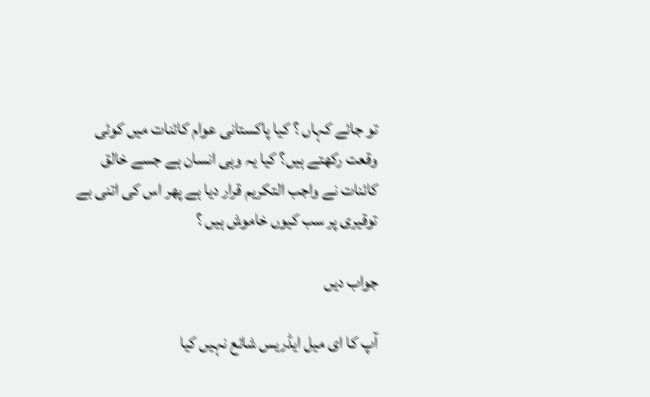تو جائے کہاں ؟ کیا پاکستانی عوام کائنات میں کوئی وقعت رکھتے ہیں؟ کیا یہ وہی انسان ہے جسے خالق کائنات نے واجب التکریم قرار دیا ہے پھر اس کی اتنی بے توقیری پر سب کیوں خاموش ہیں ؟

جواب دیں

آپ کا ای میل ایڈریس شائع نہیں کیا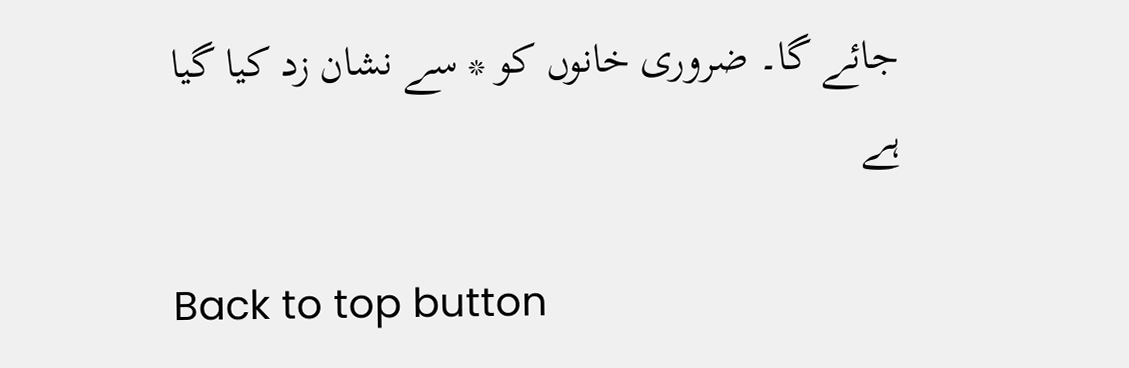جائے گا۔ ضروری خانوں کو * سے نشان زد کیا گیا ہے

Back to top button